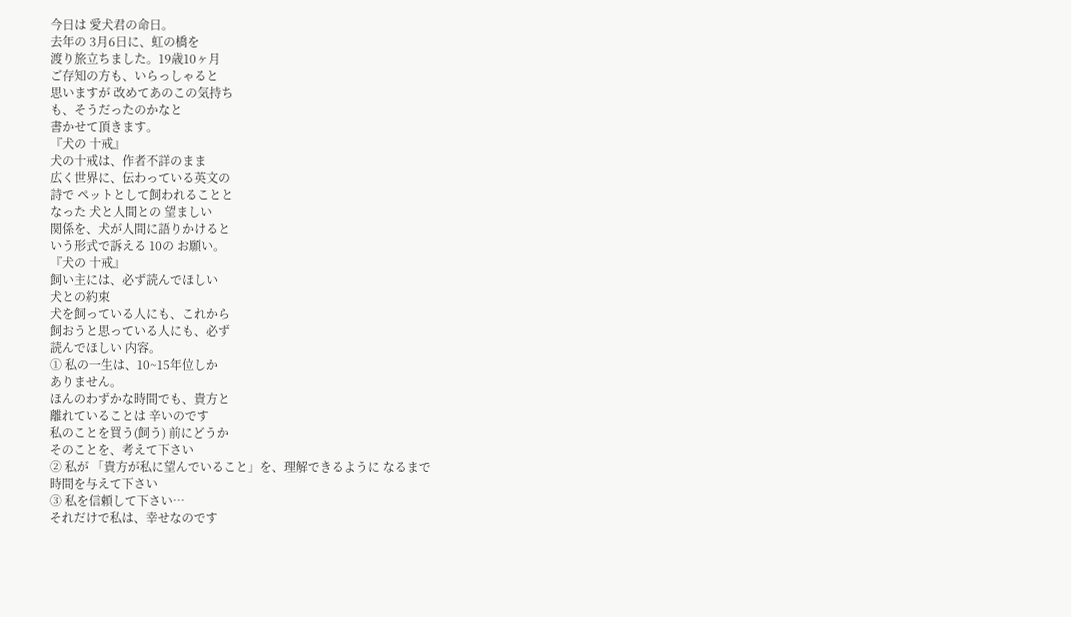今日は 愛犬君の命日。
去年の 3月6日に、虹の橋を
渡り旅立ちました。19歳10ヶ月
ご存知の方も、いらっしゃると
思いますが 改めてあのこの気持ち
も、そうだったのかなと
書かせて頂きます。
『犬の 十戒』
犬の十戒は、作者不詳のまま
広く世界に、伝わっている英文の
詩で ペットとして飼われることと
なった 犬と人間との 望ましい
関係を、犬が人間に語りかけると
いう形式で訴える 10の お願い。
『犬の 十戒』
飼い主には、必ず読んでほしい
犬との約束
犬を飼っている人にも、これから
飼おうと思っている人にも、必ず
読んでほしい 内容。
① 私の一生は、10~15年位しか
ありません。
ほんのわずかな時間でも、貴方と
離れていることは 辛いのです
私のことを買う(飼う) 前にどうか
そのことを、考えて下さい
② 私が 「貴方が私に望んでいること」を、理解できるように なるまで
時間を与えて下さい
③ 私を信頼して下さい…
それだけで私は、幸せなのです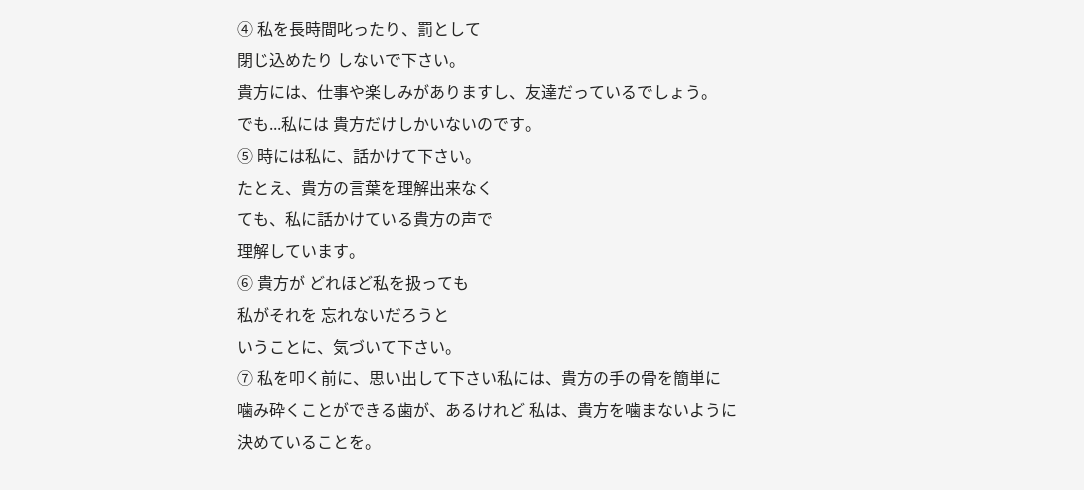④ 私を長時間叱ったり、罰として
閉じ込めたり しないで下さい。
貴方には、仕事や楽しみがありますし、友達だっているでしょう。
でも...私には 貴方だけしかいないのです。
⑤ 時には私に、話かけて下さい。
たとえ、貴方の言葉を理解出来なく
ても、私に話かけている貴方の声で
理解しています。
⑥ 貴方が どれほど私を扱っても
私がそれを 忘れないだろうと
いうことに、気づいて下さい。
⑦ 私を叩く前に、思い出して下さい私には、貴方の手の骨を簡単に
噛み砕くことができる歯が、あるけれど 私は、貴方を噛まないように
決めていることを。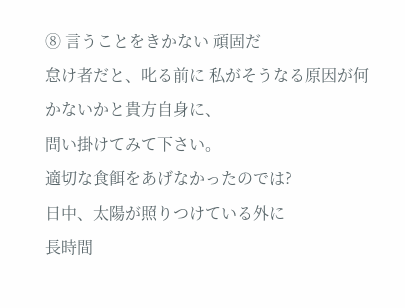⑧ 言うことをきかない 頑固だ
怠け者だと、叱る前に 私がそうなる原因が何かないかと貴方自身に、
問い掛けてみて下さい。
適切な食餌をあげなかったのでは?
日中、太陽が照りつけている外に
長時間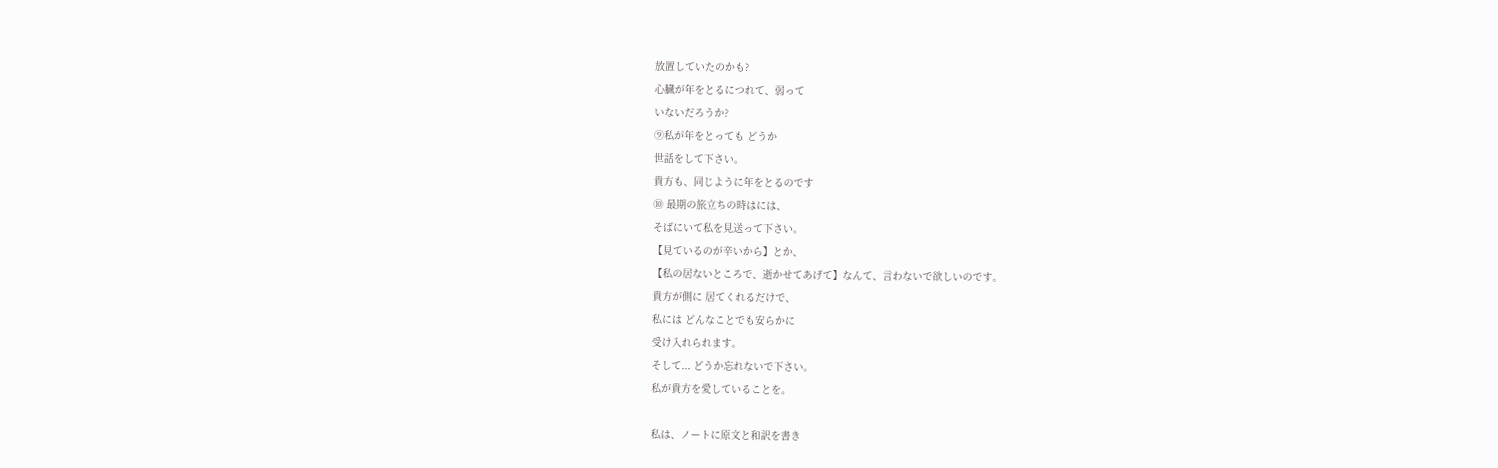放置していたのかも?
心臓が年をとるにつれて、弱って
いないだろうか?
⑨私が年をとっても どうか
世話をして下さい。
貴方も、同じように年をとるのです
⑩ 最期の旅立ちの時はには、
そばにいて私を見送って下さい。
【見ているのが辛いから】とか、
【私の居ないところで、逝かせてあげて】なんて、言わないで欲しいのです。
貴方が側に 居てくれるだけで、
私には どんなことでも安らかに
受け入れられます。
そして... どうか忘れないで下さい。
私が貴方を愛していることを。

私は、ノートに原文と和訳を書き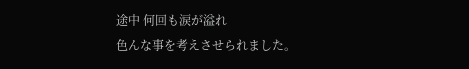途中 何回も涙が溢れ
色んな事を考えさせられました。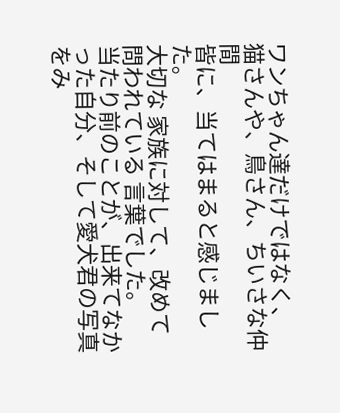ワンちゃん達だけではなく、
猫さんや、鳥さん、ちいさな仲間
皆に、当てはまると感じました。
大切な 家族に対して、改めて
問われている 言葉でした。
当たり前のことが、出来てなかった自分、そして愛犬君の写真をみ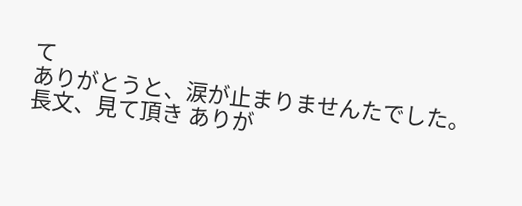て
ありがとうと、涙が止まりませんたでした。
長文、見て頂き ありが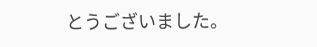とうございました。